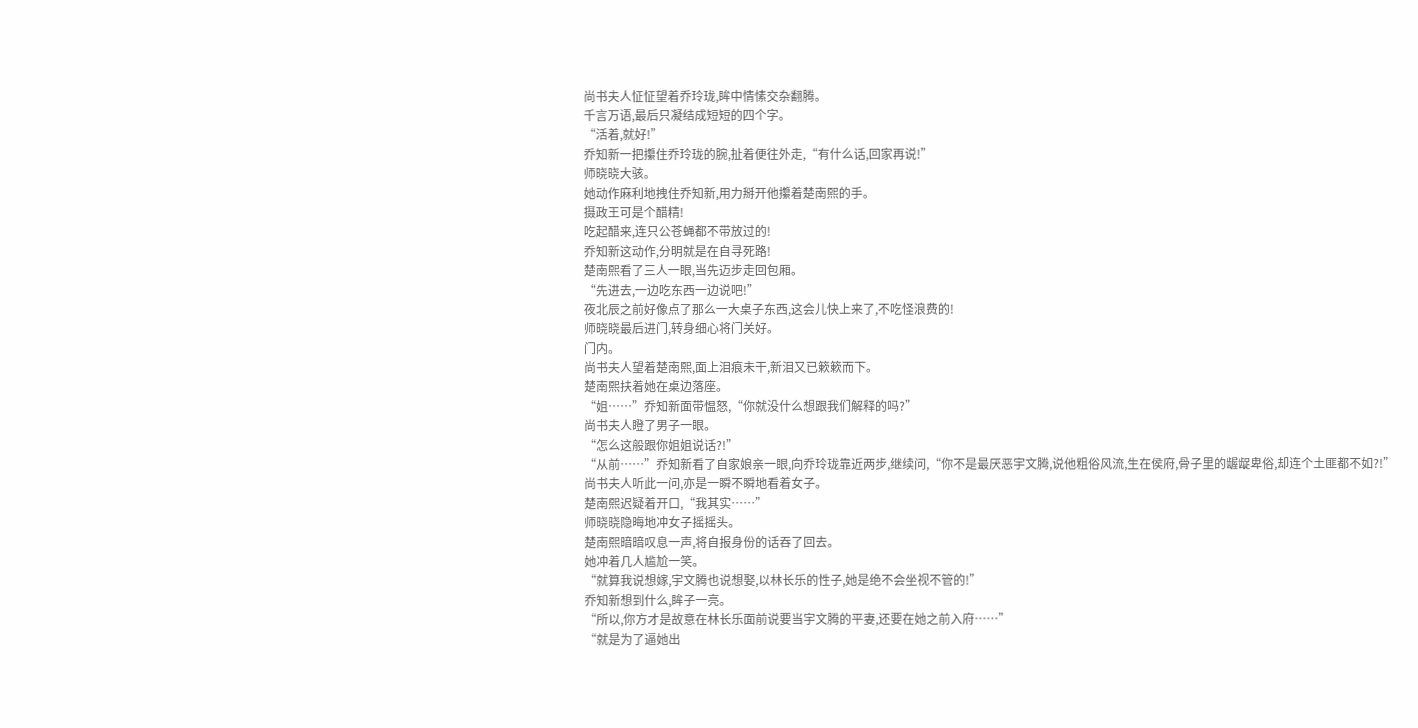尚书夫人怔怔望着乔玲珑,眸中情愫交杂翻腾。
千言万语,最后只凝结成短短的四个字。
“活着,就好!”
乔知新一把攥住乔玲珑的腕,扯着便往外走,“有什么话,回家再说!”
师晓晓大骇。
她动作麻利地拽住乔知新,用力掰开他攥着楚南熙的手。
摄政王可是个醋精!
吃起醋来,连只公苍蝇都不带放过的!
乔知新这动作,分明就是在自寻死路!
楚南熙看了三人一眼,当先迈步走回包厢。
“先进去,一边吃东西一边说吧!”
夜北辰之前好像点了那么一大桌子东西,这会儿快上来了,不吃怪浪费的!
师晓晓最后进门,转身细心将门关好。
门内。
尚书夫人望着楚南熙,面上泪痕未干,新泪又已簌簌而下。
楚南熙扶着她在桌边落座。
“姐……”乔知新面带愠怒,“你就没什么想跟我们解释的吗?”
尚书夫人瞪了男子一眼。
“怎么这般跟你姐姐说话?!”
“从前……”乔知新看了自家娘亲一眼,向乔玲珑靠近两步,继续问,“你不是最厌恶宇文腾,说他粗俗风流,生在侯府,骨子里的龌龊卑俗,却连个土匪都不如?!”
尚书夫人听此一问,亦是一瞬不瞬地看着女子。
楚南熙迟疑着开口,“我其实……”
师晓晓隐晦地冲女子摇摇头。
楚南熙暗暗叹息一声,将自报身份的话吞了回去。
她冲着几人尴尬一笑。
“就算我说想嫁,宇文腾也说想娶,以林长乐的性子,她是绝不会坐视不管的!”
乔知新想到什么,眸子一亮。
“所以,你方才是故意在林长乐面前说要当宇文腾的平妻,还要在她之前入府……”
“就是为了逼她出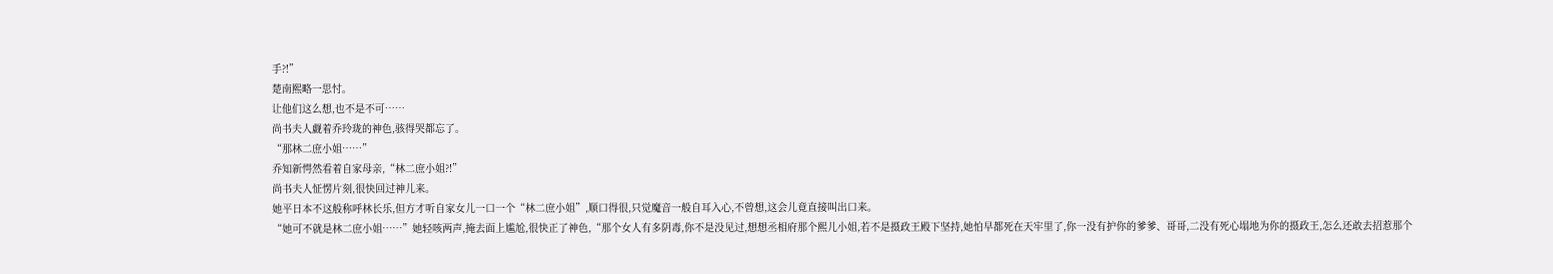手?!”
楚南熙略一思忖。
让他们这么想,也不是不可……
尚书夫人觑着乔玲珑的神色,骇得哭都忘了。
“那林二庶小姐……”
乔知新愕然看着自家母亲,“林二庶小姐?!”
尚书夫人怔愣片刻,很快回过神儿来。
她平日本不这般称呼林长乐,但方才听自家女儿一口一个“林二庶小姐”,顺口得很,只觉魔音一般自耳入心,不曾想,这会儿竟直接叫出口来。
“她可不就是林二庶小姐……”她轻咳两声,掩去面上尴尬,很快正了神色,“那个女人有多阴毒,你不是没见过,想想丞相府那个熙儿小姐,若不是摄政王殿下坚持,她怕早都死在天牢里了,你一没有护你的爹爹、哥哥,二没有死心塌地为你的摄政王,怎么还敢去招惹那个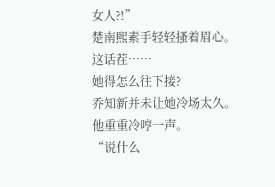女人?!”
楚南熙素手轻轻搔着眉心。
这话茬……
她得怎么往下接?
乔知新并未让她冷场太久。
他重重冷哼一声。
“说什么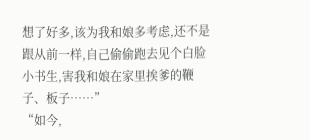想了好多,该为我和娘多考虑,还不是跟从前一样,自己偷偷跑去见个白脸小书生,害我和娘在家里挨爹的鞭子、板子……”
“如今,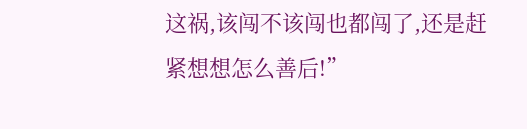这祸,该闯不该闯也都闯了,还是赶紧想想怎么善后!”